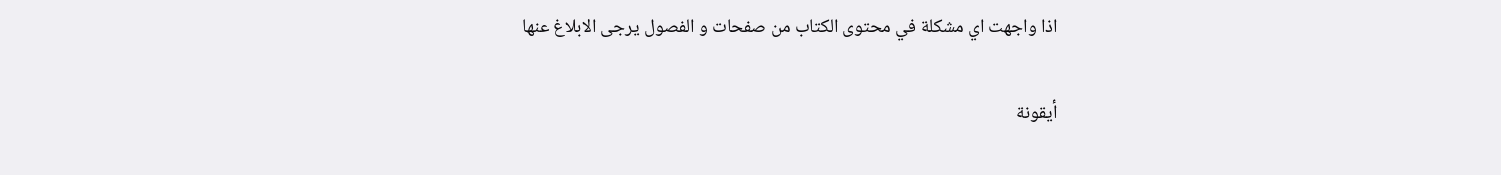اذا واجهت اي مشكلة في محتوى الكتاب من صفحات و الفصول يرجى الابلاغ عنها

أيقونة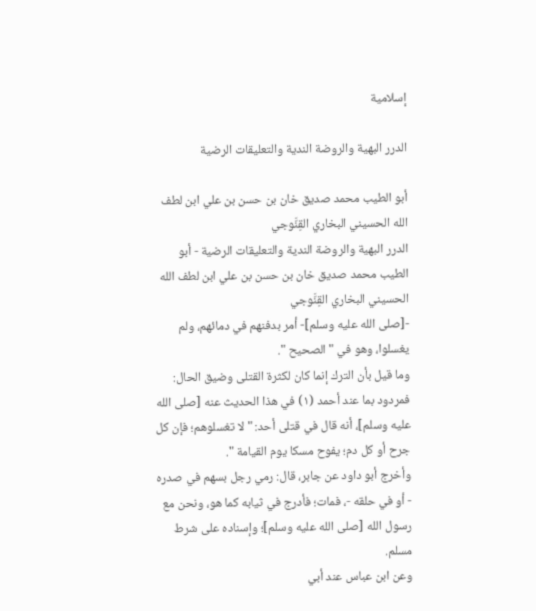إسلامية

الدرر البهية والروضة الندية والتعليقات الرضية

أبو الطيب محمد صديق خان بن حسن بن علي ابن لطف الله الحسيني البخاري القِنَّوجي
الدرر البهية والروضة الندية والتعليقات الرضية - أبو الطيب محمد صديق خان بن حسن بن علي ابن لطف الله الحسيني البخاري القِنَّوجي
-[صلى الله عليه وسلم]- أمر بدفنهم في دمائهم، ولم يغسلوا، وهو في " الصحيح ".
وما قيل بأن الترك إنما كان لكثرة القتلى وضيق الحال: فمردود بما عند أحمد (١) في هذا الحديث عنه [صلى الله عليه وسلم]، أنه قال في قتلى أحد: " لا تغسلوهم؛ فإن كل جرح أو كل دم؛ يفوح مسكا يوم القيامة ".
وأخرج أبو داود عن جابر، قال: رمي رجل بسهم في صدره - أو في حلقه -، فمات؛ فأدرج في ثيابه كما هو، ونحن مع رسول الله [صلى الله عليه وسلم]؛ وإسناده على شرط مسلم.
وعن ابن عباس عند أبي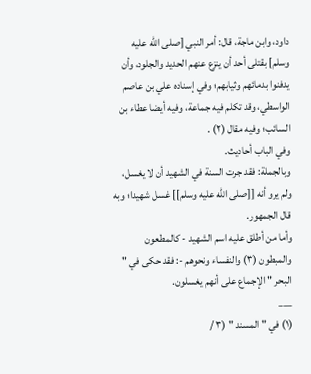داود، وابن ماجة، قال: أمر النبي [صلى الله عليه وسلم] بقتلى أحد أن ينزع عنهم الحديد والجلود، وأن يدفنوا بدمائهم وثيابهم؛ وفي إسناده علي بن عاصم الواسطي، وقد تكلم فيه جماعة، وفيه أيضا عطاء بن السائب؛ وفيه مقال (٢) .
وفي الباب أحاديث.
وبالجملة: فقد جرت السنة في الشهيد أن لا يغسل، ولم يرو أنه [[صلى الله عليه وسلم]] غسل شهيدا؛ وبه قال الجمهور.
وأما من أطلق عليه اسم الشهيد - كالمطعون والمبطون (٣) والنفساء ونحوهم -: فقد حكى في " البحر " الإجماع على أنهم يغسلون.
___
(١) في " المسند " (٣ /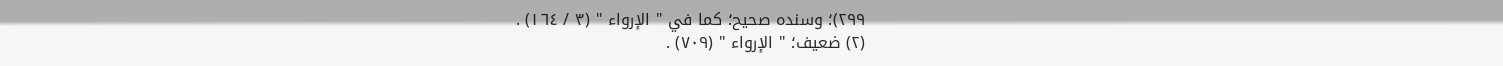٢٩٩)؛ وسنده صحيح؛ كما في " الإرواء " (٣ / ١٦٤) .
(٢) ضعيف؛ " الإرواء " (٧٠٩) .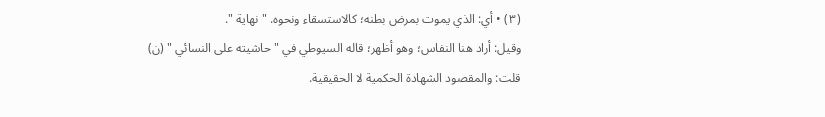(٣) • أي: الذي يموت بمرض بطنه؛ كالاستسقاء ونحوه. " نهاية ".
وقيل: أراد هنا النفاس؛ وهو أظهر؛ قاله السيوطي في " حاشيته على النسائي " (ن)
قلت: والمقصود الشهادة الحكمية لا الحقيقية.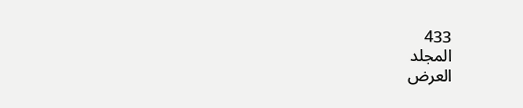433
المجلد
العرض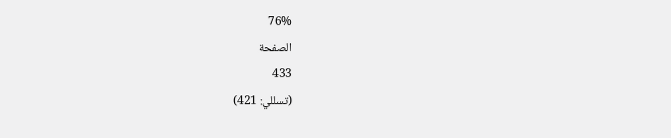76%
الصفحة
433
(تسللي: 421)